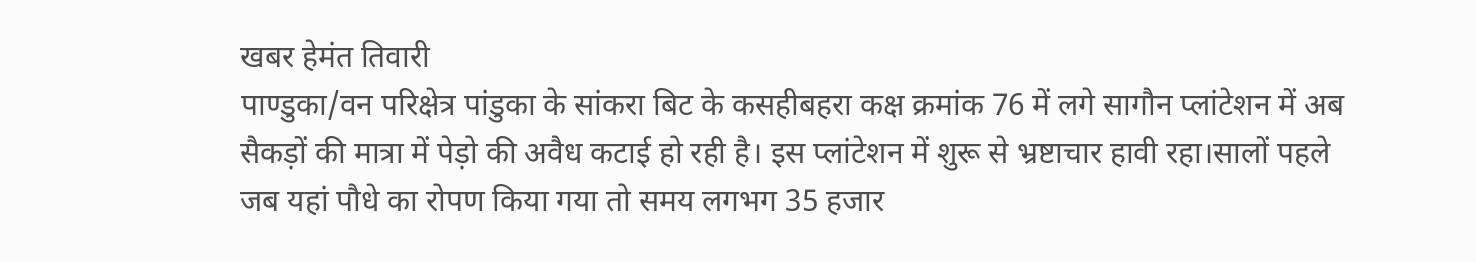खबर हेमंत तिवारी
पाण्डुका/वन परिक्षेत्र पांडुका के सांकरा बिट के कसहीबहरा कक्ष क्रमांक 76 में लगे सागौन प्लांटेशन में अब सैकड़ों की मात्रा में पेड़ो की अवैध कटाई हो रही है। इस प्लांटेशन में शुरू से भ्रष्टाचार हावी रहा।सालों पहले जब यहां पौधे का रोपण किया गया तो समय लगभग 35 हजार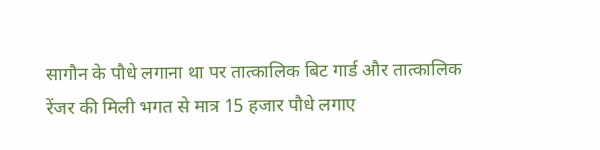सागौन के पौधे लगाना था पर तात्कालिक बिट गार्ड और तात्कालिक रेंजर की मिली भगत से मात्र 15 हजार पौधे लगाए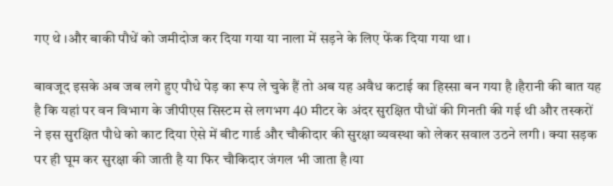गए थे ।और बाकी पौधें को जमीदोज कर दिया गया या नाला में सड़ने के लिए फेंक दिया गया था।

बावजूद इसके अब जब लगे हुए पौधे पेड़ का रूप ले चुके हैं तो अब यह अवैध कटाई का हिस्सा बन गया है ।हैरानी की बात यह है कि यहां पर वन विभाग के जीपीएस सिस्टम से लगभग 40 मीटर के अंदर सुरक्षित पौधों की गिनती की गई थी और तस्करों ने इस सुरक्षित पौधे को काट दिया ऐसे में बीट गार्ड और चौकीदार की सुरक्षा व्यवस्था को लेकर सवाल उठने लगी। क्या सड़क पर ही घूम कर सुरक्षा की जाती है या फिर चौकिदार जंगल भी जाता है।या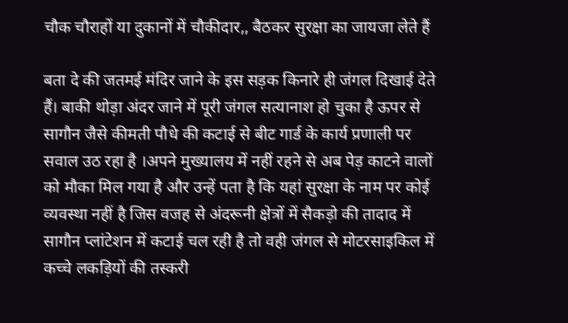चौक चौराहों या दुकानों में चौकीदार,, बैठकर सुरक्षा का जायजा लेते हैं

बता दे की जतमई मंदिर जाने के इस सड़क किनारे ही जंगल दिखाई देते हैं। बाकी थोड़ा अंदर जाने में पूरी जंगल सत्यानाश हो चुका है ऊपर से सागौन जैसे कीमती पौधे की कटाई से बीट गार्ड के कार्य प्रणाली पर सवाल उठ रहा है ।अपने मुख्यालय में नहीं रहने से अब पेड़ काटने वालों को मौका मिल गया है और उन्हें पता है कि यहां सुरक्षा के नाम पर कोई व्यवस्था नहीं है जिस वजह से अंदरूनी क्षेत्रों में सैकड़ो की तादाद में सागौन प्लांटेशन में कटाई चल रही है तो वही जंगल से मोटरसाइकिल में कच्चे लकड़ियों की तस्करी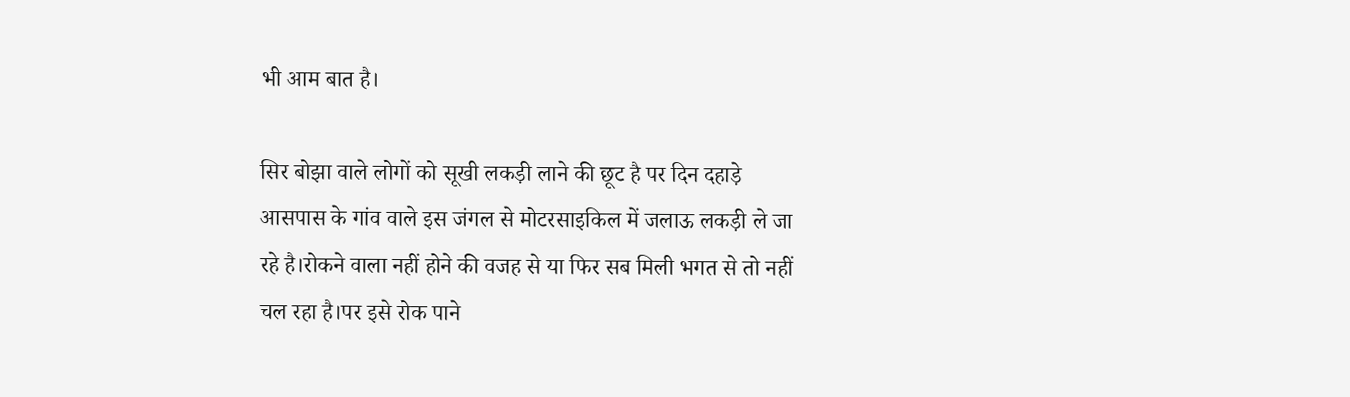भी आम बात है।

सिर बोझा वाले लोगों को सूखी लकड़ी लाने की छूट है पर दिन दहाड़े आसपास के गांव वाले इस जंगल से मोटरसाइकिल में जलाऊ लकड़ी ले जा रहे है।रोकने वाला नहीं होने की वजह से या फिर सब मिली भगत से तो नहीं चल रहा है।पर इसे रोक पाने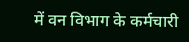में वन विभाग के कर्मचारी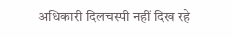अधिकारी दिलचस्पी नहीं दिख रहे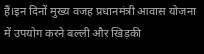हैं।इन दिनों मुख्य वजह प्रधानमंत्री आवास योजना में उपयोग करने बल्ली और खिड़की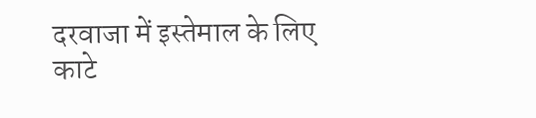दरवाजा में इस्तेमाल के लिए काटे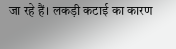जा रहे हैं। लकड़ी कटाई का कारण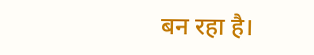बन रहा है।